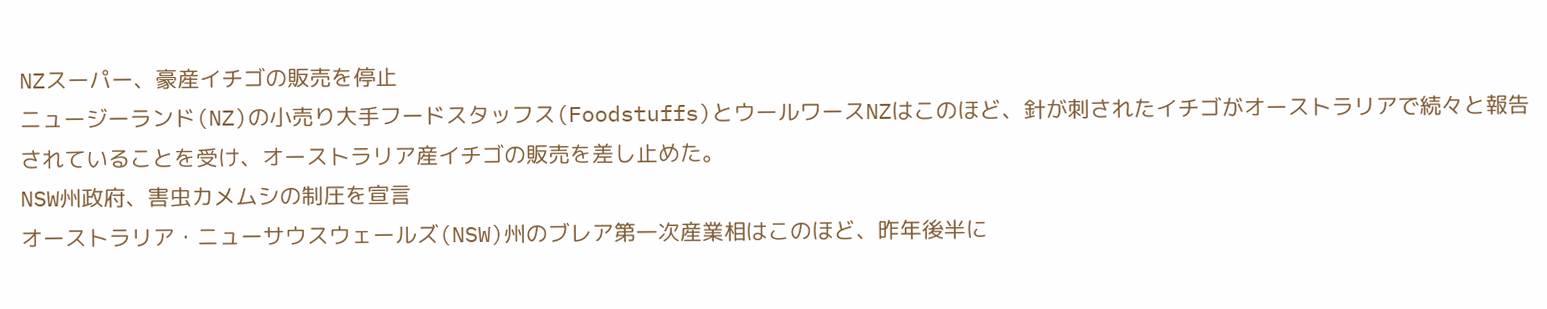NZスーパー、豪産イチゴの販売を停止
ニュージーランド(NZ)の小売り大手フードスタッフス(Foodstuffs)とウールワースNZはこのほど、針が刺されたイチゴがオーストラリアで続々と報告されていることを受け、オーストラリア産イチゴの販売を差し止めた。
NSW州政府、害虫カメムシの制圧を宣言
オーストラリア・ニューサウスウェールズ(NSW)州のブレア第一次産業相はこのほど、昨年後半に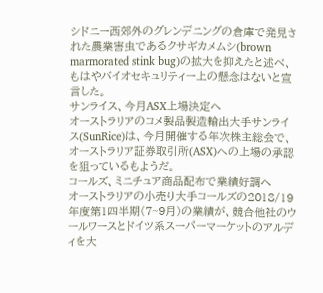シドニー西郊外のグレンデニングの倉庫で発見された農業害虫であるクサギカメムシ(brown marmorated stink bug)の拡大を抑えたと述べ、もはやバイオセキュリティー上の懸念はないと宣言した。
サンライス、今月ASX上場決定へ
オーストラリアのコメ製品製造輸出大手サンライス(SunRice)は、今月開催する年次株主総会で、オーストラリア証券取引所(ASX)への上場の承認を狙っているもようだ。
コールズ、ミニチュア商品配布で業績好調へ
オーストラリアの小売り大手コールズの2018/19年度第1四半期(7~9月)の業績が、競合他社のウールワースとドイツ系スーパーマーケットのアルディを大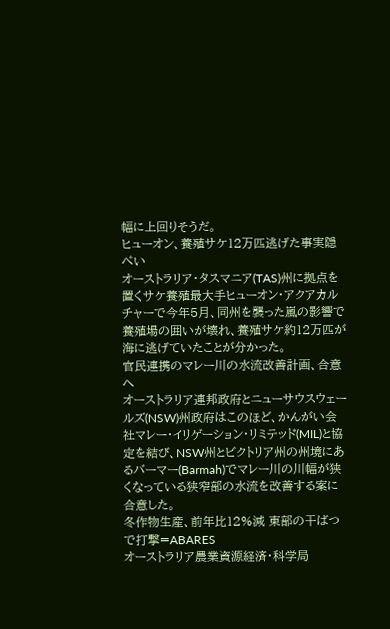幅に上回りそうだ。
ヒューオン、養殖サケ12万匹逃げた事実隠ぺい
オーストラリア・タスマニア(TAS)州に拠点を置くサケ養殖最大手ヒューオン・アクアカルチャーで今年5月、同州を襲った嵐の影響で養殖場の囲いが壊れ、養殖サケ約12万匹が海に逃げていたことが分かった。
官民連携のマレー川の水流改善計画、合意へ
オーストラリア連邦政府とニューサウスウェールズ(NSW)州政府はこのほど、かんがい会社マレー・イリゲーション・リミテッド(MIL)と協定を結び、NSW州とビクトリア州の州境にあるバーマー(Barmah)でマレー川の川幅が狭くなっている狭窄部の水流を改善する案に合意した。
冬作物生産、前年比12%減 東部の干ばつで打撃=ABARES
オーストラリア農業資源経済・科学局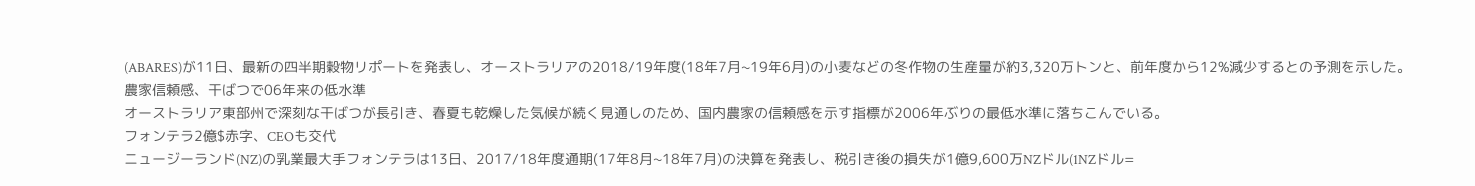(ABARES)が11日、最新の四半期穀物リポートを発表し、オーストラリアの2018/19年度(18年7月~19年6月)の小麦などの冬作物の生産量が約3,320万トンと、前年度から12%減少するとの予測を示した。
農家信頼感、干ばつで06年来の低水準
オーストラリア東部州で深刻な干ばつが長引き、春夏も乾燥した気候が続く見通しのため、国内農家の信頼感を示す指標が2006年ぶりの最低水準に落ちこんでいる。
フォンテラ2億$赤字、CEOも交代
ニュージーランド(NZ)の乳業最大手フォンテラは13日、2017/18年度通期(17年8月~18年7月)の決算を発表し、税引き後の損失が1億9,600万NZドル(1NZドル=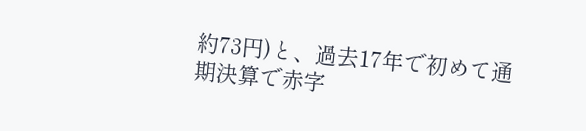約73円)と、過去17年で初めて通期決算で赤字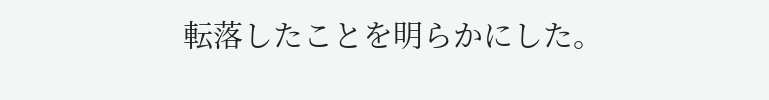転落したことを明らかにした。